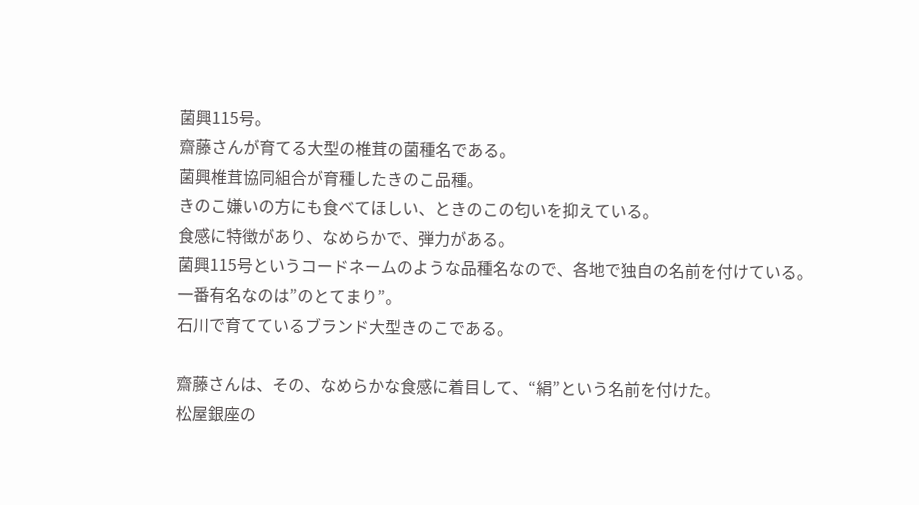菌興115号。
齋藤さんが育てる大型の椎茸の菌種名である。
菌興椎茸協同組合が育種したきのこ品種。
きのこ嫌いの方にも食べてほしい、ときのこの匂いを抑えている。
食感に特徴があり、なめらかで、弾力がある。
菌興115号というコードネームのような品種名なので、各地で独自の名前を付けている。
一番有名なのは”のとてまり”。
石川で育てているブランド大型きのこである。

齋藤さんは、その、なめらかな食感に着目して、“絹”という名前を付けた。
松屋銀座の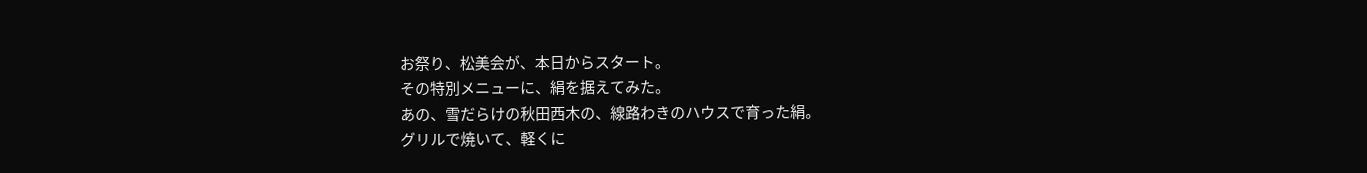お祭り、松美会が、本日からスタート。
その特別メニューに、絹を据えてみた。
あの、雪だらけの秋田西木の、線路わきのハウスで育った絹。
グリルで焼いて、軽くに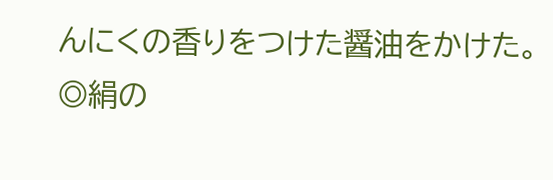んにくの香りをつけた醤油をかけた。
◎絹の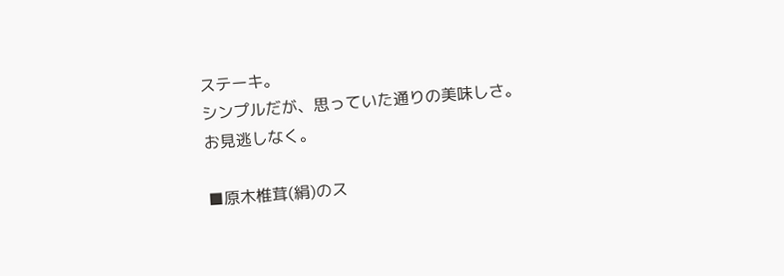ステーキ。
シンプルだが、思っていた通りの美味しさ。
お見逃しなく。

■原木椎茸(絹)のス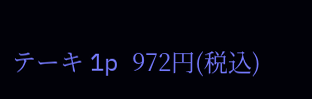テーキ 1p 972円(税込)